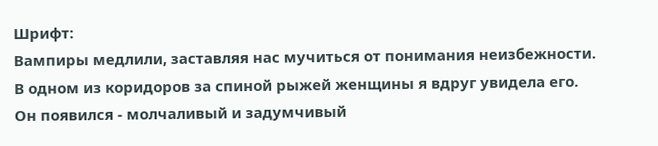Шрифт:
Вампиры медлили, заставляя нас мучиться от понимания неизбежности.
В одном из коридоров за спиной рыжей женщины я вдруг увидела его. Он появился - молчаливый и задумчивый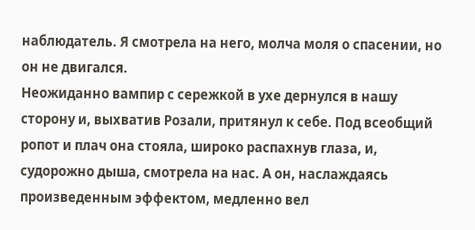наблюдатель. Я смотрела на него, молча моля о спасении, но он не двигался.
Неожиданно вампир с сережкой в ухе дернулся в нашу сторону и, выхватив Розали, притянул к себе. Под всеобщий ропот и плач она стояла, широко распахнув глаза, и, судорожно дыша, смотрела на нас. А он, наслаждаясь произведенным эффектом, медленно вел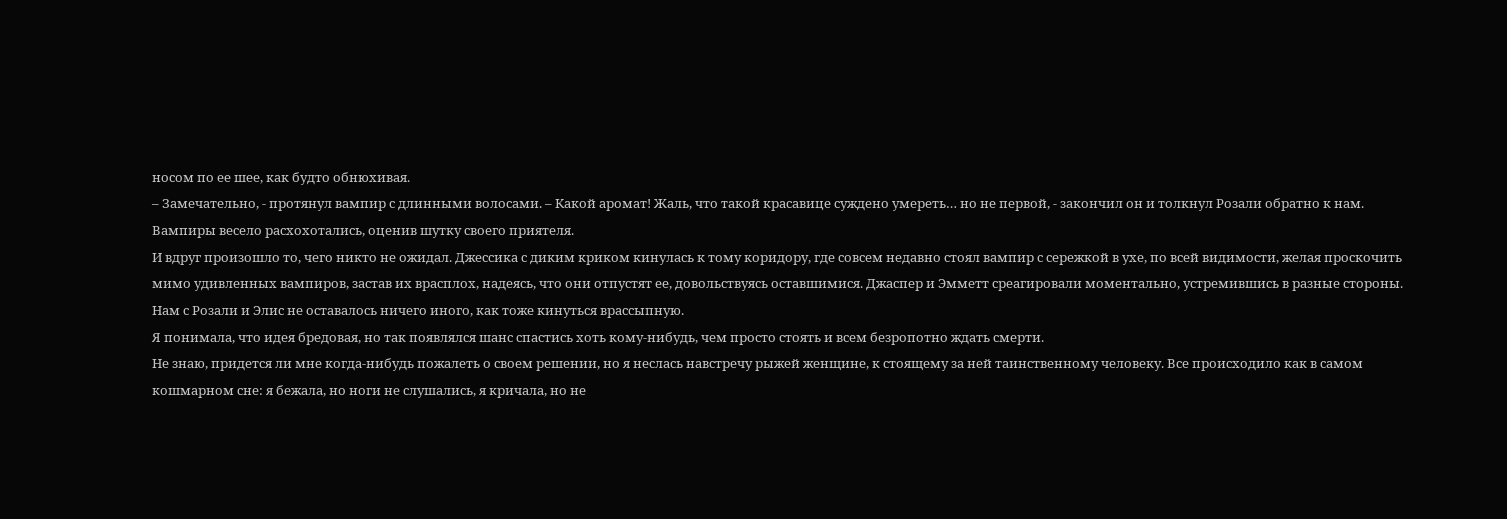носом по ее шее, как будто обнюхивая.
– Замечательно, - протянул вампир с длинными волосами. – Какой аромат! Жаль, что такой красавице суждено умереть… но не первой, - закончил он и толкнул Розали обратно к нам.
Вампиры весело расхохотались, оценив шутку своего приятеля.
И вдруг произошло то, чего никто не ожидал. Джессика с диким криком кинулась к тому коридору, где совсем недавно стоял вампир с сережкой в ухе, по всей видимости, желая проскочить мимо удивленных вампиров, застав их врасплох, надеясь, что они отпустят ее, довольствуясь оставшимися. Джаспер и Эмметт среагировали моментально, устремившись в разные стороны. Нам с Розали и Элис не оставалось ничего иного, как тоже кинуться врассыпную.
Я понимала, что идея бредовая, но так появлялся шанс спастись хоть кому-нибудь, чем просто стоять и всем безропотно ждать смерти.
Не знаю, придется ли мне когда-нибудь пожалеть о своем решении, но я неслась навстречу рыжей женщине, к стоящему за ней таинственному человеку. Все происходило как в самом кошмарном сне: я бежала, но ноги не слушались, я кричала, но не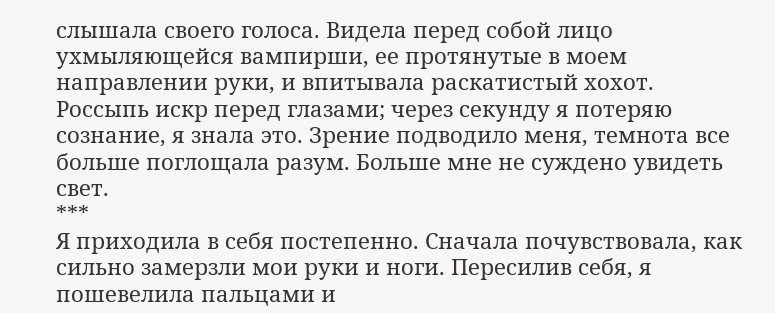слышала своего голоса. Видела перед собой лицо ухмыляющейся вампирши, ее протянутые в моем направлении руки, и впитывала раскатистый хохот. Россыпь искр перед глазами; через секунду я потеряю сознание, я знала это. Зрение подводило меня, темнота все больше поглощала разум. Больше мне не суждено увидеть свет.
***
Я приходила в себя постепенно. Сначала почувствовала, как сильно замерзли мои руки и ноги. Пересилив себя, я пошевелила пальцами и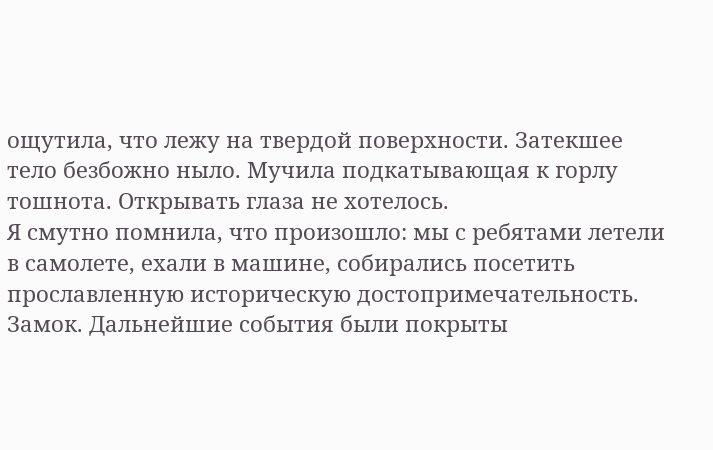ощутила, что лежу на твердой поверхности. Затекшее тело безбожно ныло. Мучила подкатывающая к горлу тошнота. Открывать глаза не хотелось.
Я смутно помнила, что произошло: мы с ребятами летели в самолете, ехали в машине, собирались посетить прославленную историческую достопримечательность. Замок. Дальнейшие события были покрыты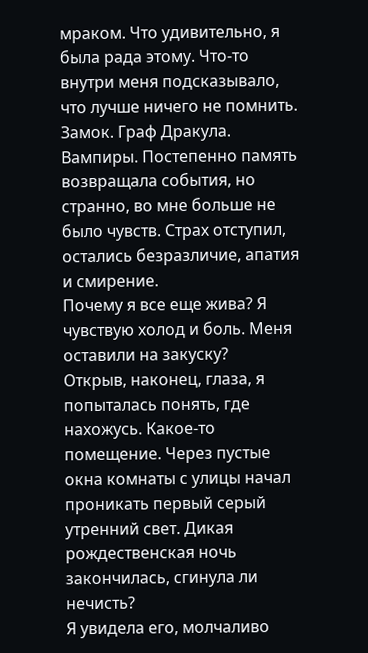мраком. Что удивительно, я была рада этому. Что-то внутри меня подсказывало, что лучше ничего не помнить.
Замок. Граф Дракула. Вампиры. Постепенно память возвращала события, но странно, во мне больше не было чувств. Страх отступил, остались безразличие, апатия и смирение.
Почему я все еще жива? Я чувствую холод и боль. Меня оставили на закуску?
Открыв, наконец, глаза, я попыталась понять, где нахожусь. Какое-то помещение. Через пустые окна комнаты с улицы начал проникать первый серый утренний свет. Дикая рождественская ночь закончилась, сгинула ли нечисть?
Я увидела его, молчаливо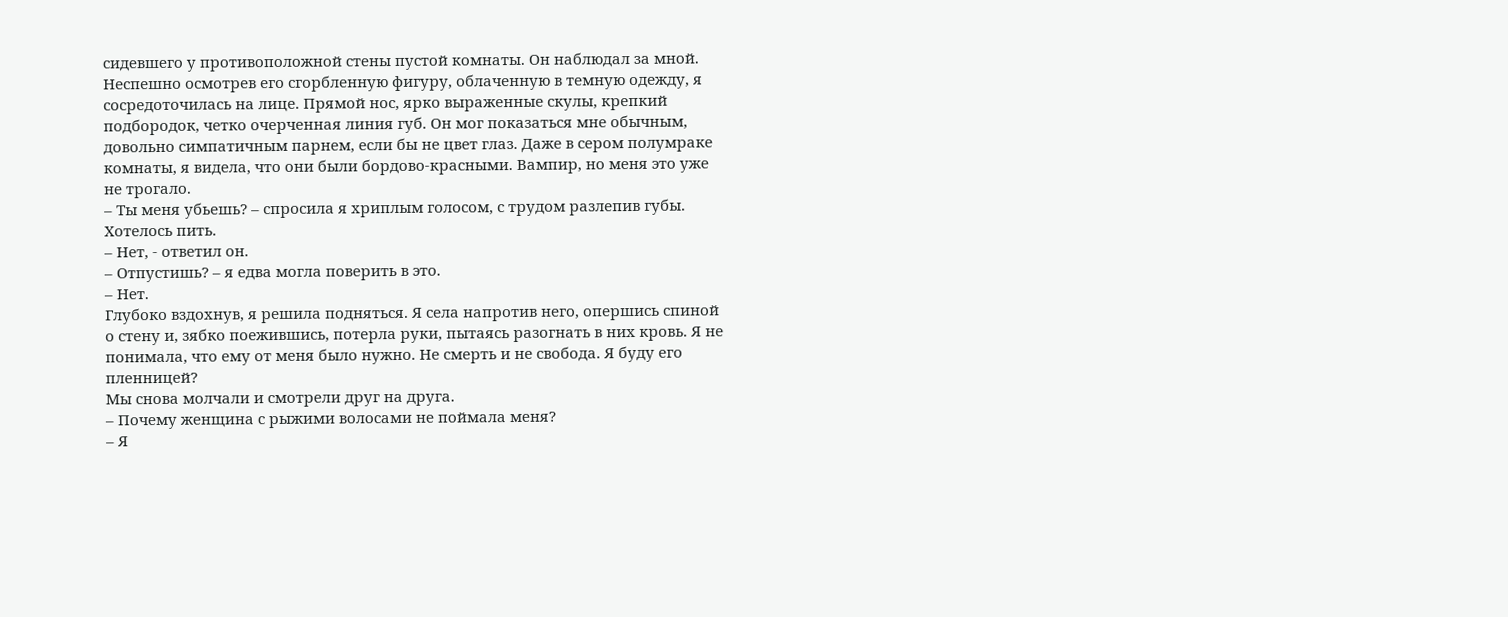сидевшего у противоположной стены пустой комнаты. Он наблюдал за мной. Неспешно осмотрев его сгорбленную фигуру, облаченную в темную одежду, я сосредоточилась на лице. Прямой нос, ярко выраженные скулы, крепкий подбородок, четко очерченная линия губ. Он мог показаться мне обычным, довольно симпатичным парнем, если бы не цвет глаз. Даже в сером полумраке комнаты, я видела, что они были бордово-красными. Вампир, но меня это уже не трогало.
– Ты меня убьешь? – спросила я хриплым голосом, с трудом разлепив губы. Хотелось пить.
– Нет, - ответил он.
– Отпустишь? – я едва могла поверить в это.
– Нет.
Глубоко вздохнув, я решила подняться. Я села напротив него, опершись спиной о стену и, зябко поежившись, потерла руки, пытаясь разогнать в них кровь. Я не понимала, что ему от меня было нужно. Не смерть и не свобода. Я буду его пленницей?
Мы снова молчали и смотрели друг на друга.
– Почему женщина с рыжими волосами не поймала меня?
– Я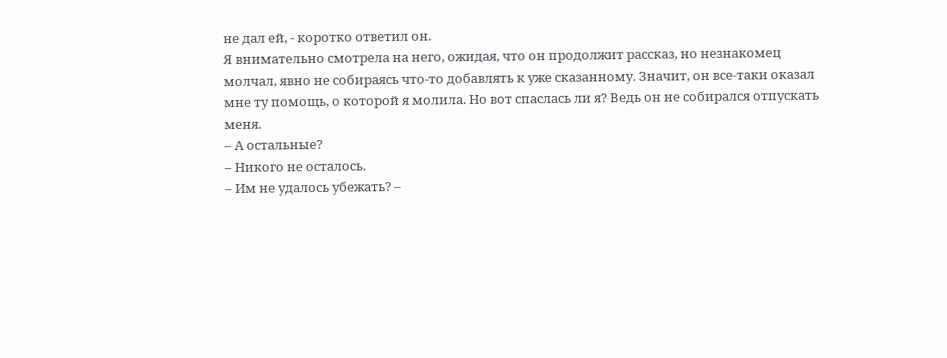не дал ей, - коротко ответил он.
Я внимательно смотрела на него, ожидая, что он продолжит рассказ, но незнакомец молчал, явно не собираясь что-то добавлять к уже сказанному. Значит, он все-таки оказал мне ту помощь, о которой я молила. Но вот спаслась ли я? Ведь он не собирался отпускать меня.
– А остальные?
– Никого не осталось.
– Им не удалось убежать? –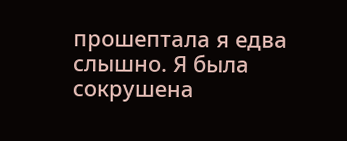прошептала я едва слышно. Я была сокрушена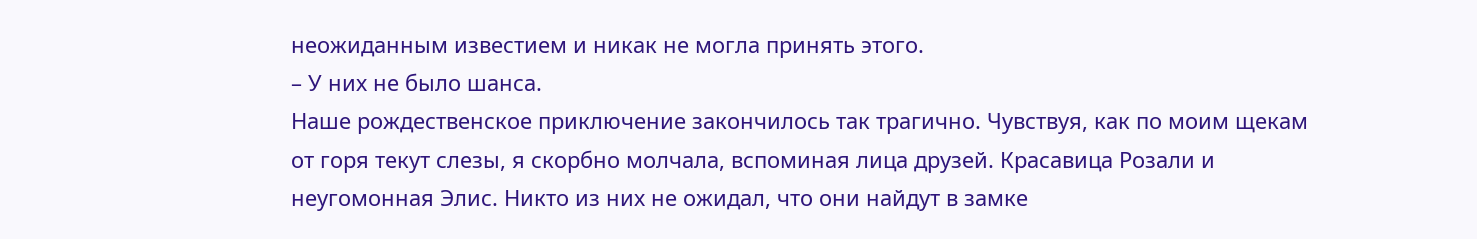неожиданным известием и никак не могла принять этого.
– У них не было шанса.
Наше рождественское приключение закончилось так трагично. Чувствуя, как по моим щекам от горя текут слезы, я скорбно молчала, вспоминая лица друзей. Красавица Розали и неугомонная Элис. Никто из них не ожидал, что они найдут в замке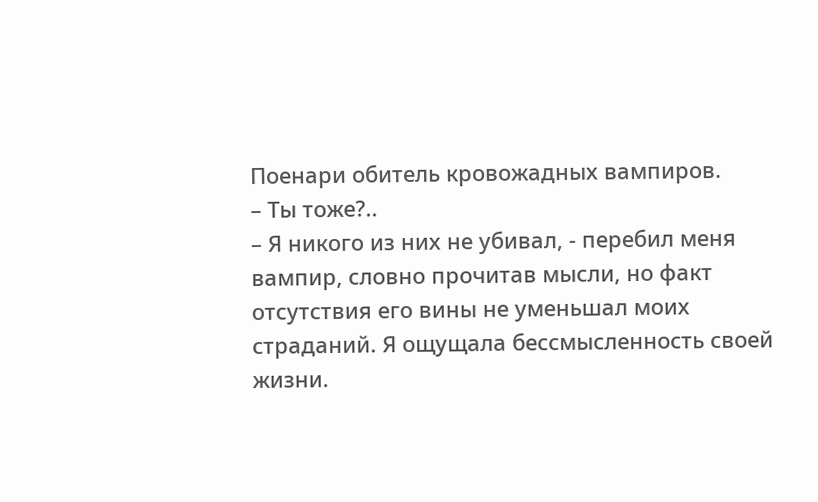Поенари обитель кровожадных вампиров.
– Ты тоже?..
– Я никого из них не убивал, - перебил меня вампир, словно прочитав мысли, но факт отсутствия его вины не уменьшал моих страданий. Я ощущала бессмысленность своей жизни.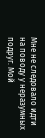Мне не следовало идти на поводу у неразумных подруг. Мой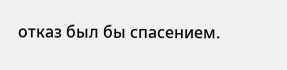отказ был бы спасением.